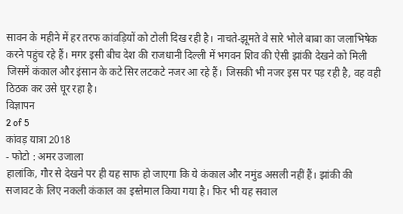सावन के महीने में हर तरफ कांवड़ियों को टोली दिख रही है। नाचते-झूमते वे सारे भोले बाबा का जलाभिषेक करने पहुंच रहे हैं। मगर इसी बीच देश की राजधानी दिल्ली में भगवन शिव की ऐसी झांकी देखने को मिली जिसमें कंकाल और इंसान के कटे सिर लटकटे नजर आ रहे हैं। जिसकी भी नजर इस पर पड़ रही है, वह वही ठिठक कर उसे घूर रहा है।
विज्ञापन
2 of 5
कांवड़ यात्रा 2018
- फोटो : अमर उजाला
हालांकि, गौर से देखने पर ही यह साफ हो जाएगा कि ये कंकाल और नमुंड असली नहीं हैं। झांकी की सजावट के लिए नकली कंकाल का इस्तेमाल किया गया है। फिर भी यह सवाल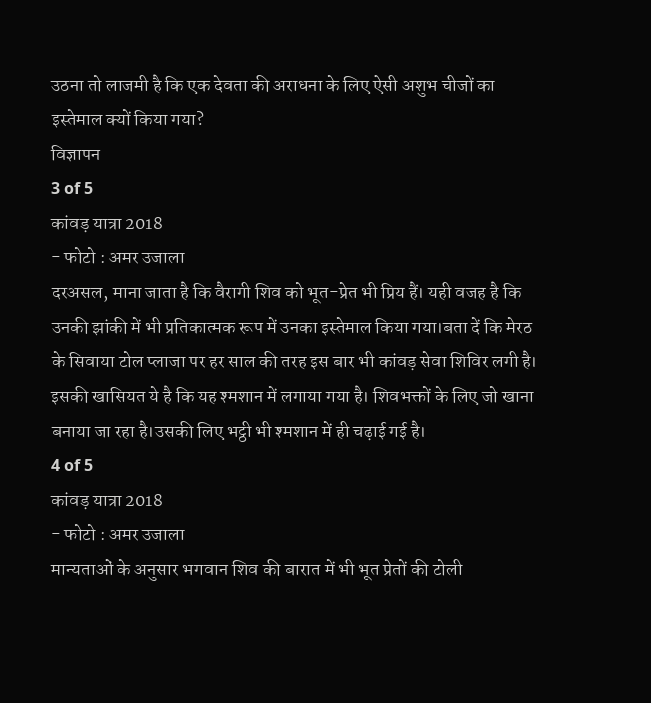उठना तो लाजमी है कि एक देवता की अराधना के लिए ऐसी अशुभ चीजों का इस्तेमाल क्यों किया गया?
विज्ञापन
3 of 5
कांवड़ यात्रा 2018
- फोटो : अमर उजाला
दरअसल, माना जाता है कि वैरागी शिव को भूत-प्रेत भी प्रिय हैं। यही वजह है कि उनकी झांकी में भी प्रतिकात्मक रूप में उनका इस्तेमाल किया गया।बता दें कि मेरठ के सिवाया टोल प्लाजा पर हर साल की तरह इस बार भी कांवड़ सेवा शिविर लगी है। इसकी खासियत ये है कि यह श्मशान में लगाया गया है। शिवभक्तों के लिए जो खाना बनाया जा रहा है।उसकी लिए भट्ठी भी श्मशान में ही चढ़ाई गई है।
4 of 5
कांवड़ यात्रा 2018
- फोटो : अमर उजाला
मान्यताओं के अनुसार भगवान शिव की बारात में भी भूत प्रेतों की टोली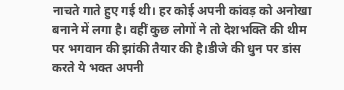नाचते गाते हुए गई थी। हर कोई अपनी कांवड़ को अनोखा बनाने में लगा है। वहीं कुछ लोगों ने तो देशभक्ति की थीम पर भगवान की झांकी तैयार की है।डीजे की धुन पर डांस करते ये भक्त अपनी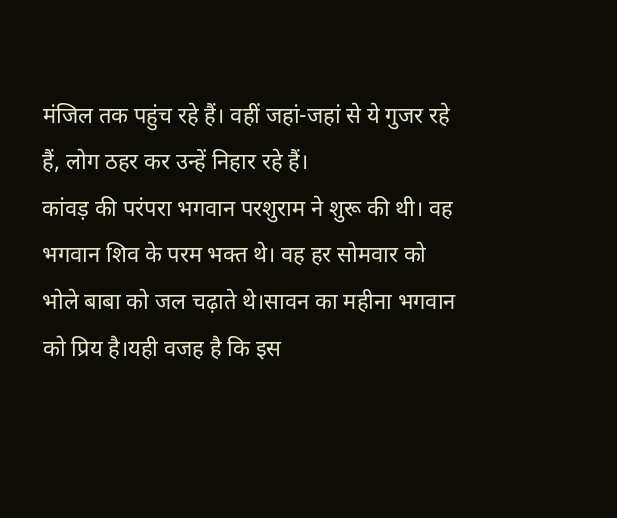मंजिल तक पहुंच रहे हैं। वहीं जहां-जहां से ये गुजर रहे हैं, लोग ठहर कर उन्हें निहार रहे हैं।
कांवड़ की परंपरा भगवान परशुराम ने शुरू की थी। वह भगवान शिव के परम भक्त थे। वह हर सोमवार को भोले बाबा को जल चढ़ाते थे।सावन का महीना भगवान को प्रिय है।यही वजह है कि इस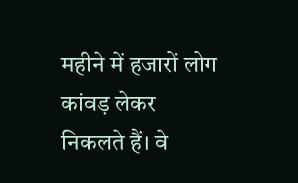महीने में हजारों लोग कांवड़ लेकर निकलते हैं। वे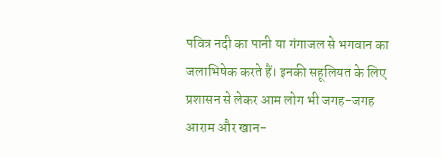पवित्र नदी का पानी या गंगाजल से भगवान का जलाभिषेक करते हैं। इनकी सहूलियत के लिए प्रशासन से लेकर आम लोग भी जगह-जगह आराम और खान-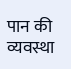पान की व्यवस्था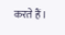करते हैं।